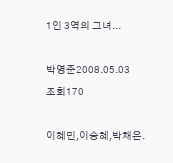1인 3역의 그녀...

박영준2008.05.03
조회170

이혜민,이승혜,박채은.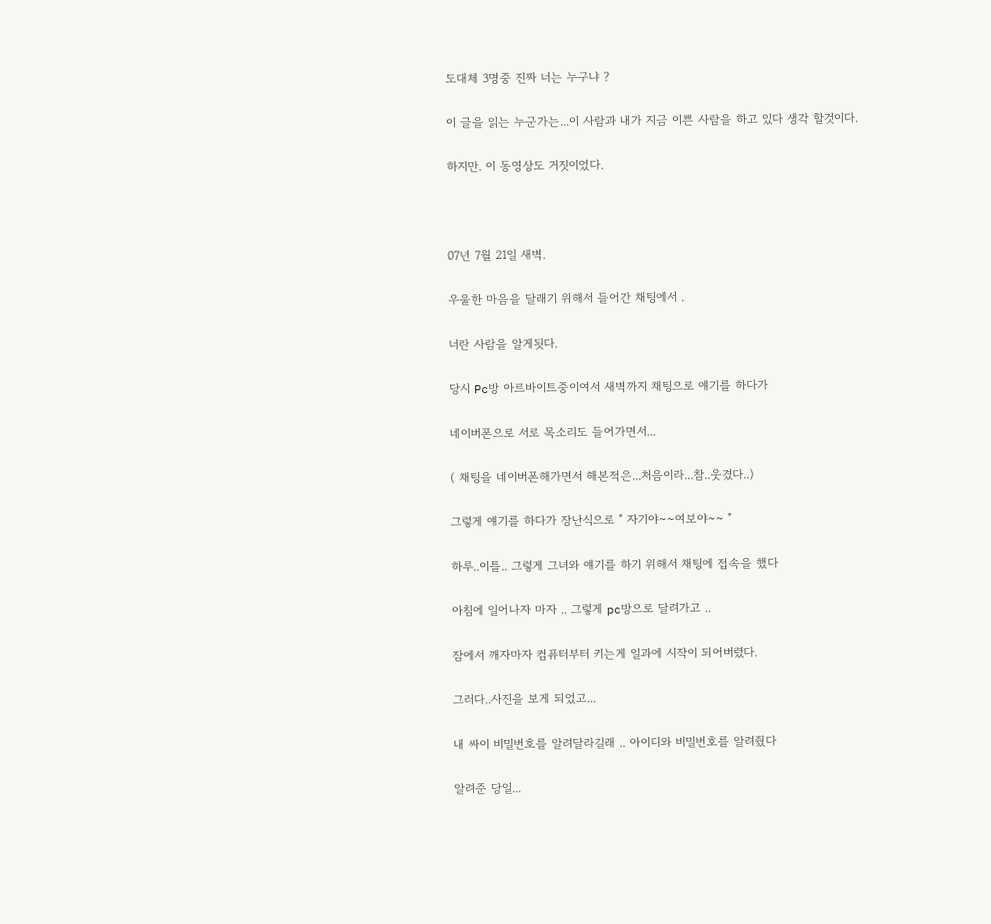도대체 3명중 진짜 너는 누구냐 ?

이 글을 읽는 누군가는...이 사람과 내가 지금 이쁜 사람을 하고 있다 생각 할것이다.

하지만. 이 동영상도 거짓이었다.



07년 7월 21일 새벽.

우울한 마음을 달래기 위해서 들어간 채팅에서 .

너란 사람을 알게됫다.

당시 Pc방 아르바이트중이여서 새벽까지 채팅으로 얘기를 하다가

네이버폰으로 서로 목소리도 들어가면서...

( 채팅을 네이버폰해가면서 해본적은...처음이라...참..웃겼다..)

그렇게 얘기를 하다가 장난식으로 " 자기야~~여보야~~ "

하루..이틀.. 그렇게 그녀와 얘기를 하기 위해서 채팅에 접속을 했다

아침에 일어나자 마자 .. 그렇게 pc방으로 달려가고 ..

잠에서 깨자마자 컴퓨터부터 키는게 일과에 시작이 되어버렸다.

그러다..사진을 보게 되었고...

내 싸이 비밀번호를 알려달라길래 .. 아이디와 비밀번호를 알려줬다

알려준 당일...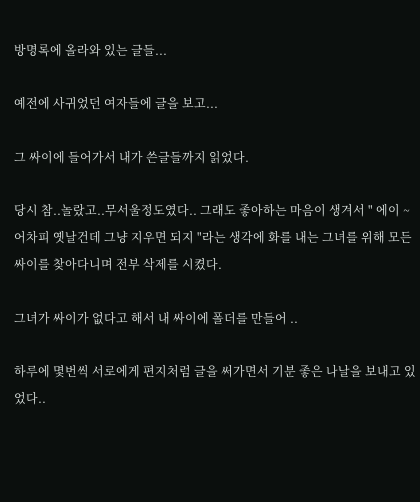방명록에 올라와 있는 글들...

예전에 사귀었던 여자들에 글을 보고...

그 싸이에 들어가서 내가 쓴글들까지 읽었다.

당시 참..놀랐고..무서울정도였다.. 그래도 좋아하는 마음이 생겨서 " 에이 ~ 어차피 옛날건데 그냥 지우면 되지 "라는 생각에 화를 내는 그녀를 위해 모든 싸이를 찾아다니며 전부 삭제를 시켰다.

그녀가 싸이가 없다고 해서 내 싸이에 폴더를 만들어 ..

하루에 몇번씩 서로에게 편지처럼 글을 써가면서 기분 좋은 나날을 보내고 있었다..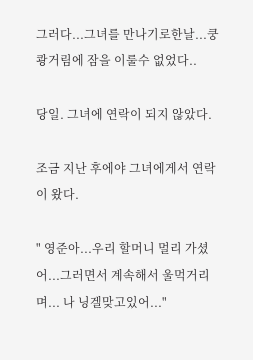그러다...그녀를 만나기로한날...쿵쾅거림에 잠을 이룰수 없었다..

당일. 그녀에 연락이 되지 않았다.

조금 지난 후에야 그녀에게서 연락이 왔다.

" 영준아...우리 할머니 멀리 가셨어...그러면서 계속해서 울먹거리며... 나 닝겔맞고있어..."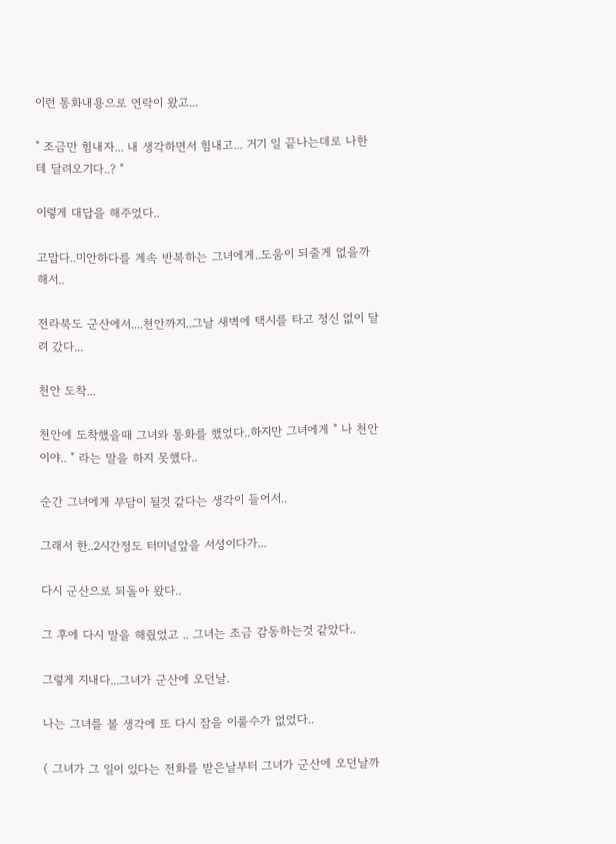이런 통화내용으로 연락이 왔고...

" 조금만 힘내자... 내 생각하면서 힘내고... 거기 일 끝나는데로 나한테 달려오기다..? "

이렇게 대답을 해주었다..

고맙다..미안하다를 계속 반복하는 그녀에게..도움이 되줄게 없을까 해서..

전라북도 군산에서....천안까지..그날 새벽에 택시를 타고 정신 없이 달려 갔다...

천안 도착...

천안에 도착했을때 그녀와 통화를 했었다..하지만 그녀에게 " 나 천안이야.. " 라는 말을 하지 못했다..

순간 그녀에게 부담이 될것 같다는 생각이 들어서..

그래서 한..2시간정도 터미널앞을 서성이다가...

다시 군산으로 되돌아 왔다..

그 후에 다시 말을 해줬었고 .. 그녀는 조금 감동하는것 같았다..

그렇게 지내다...그녀가 군산에 오던날.

나는 그녀를 볼 생각에 또 다시 잠을 이룰수가 없었다..

( 그녀가 그 일이 있다는 전화를 받은날부터 그녀가 군산에 오던날까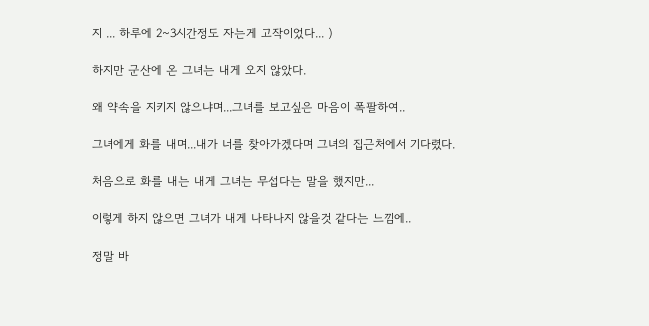지 ... 하루에 2~3시간정도 자는게 고작이었다... )

하지만 군산에 온 그녀는 내게 오지 않았다.

왜 약속을 지키지 않으냐며...그녀를 보고싶은 마음이 폭팔하여..

그녀에게 화를 내며...내가 너를 찾아가겠다며 그녀의 집근처에서 기다렸다.

처음으로 화를 내는 내게 그녀는 무섭다는 말을 했지만...

이렇게 하지 않으면 그녀가 내게 나타나지 않을것 같다는 느낌에..

정말 바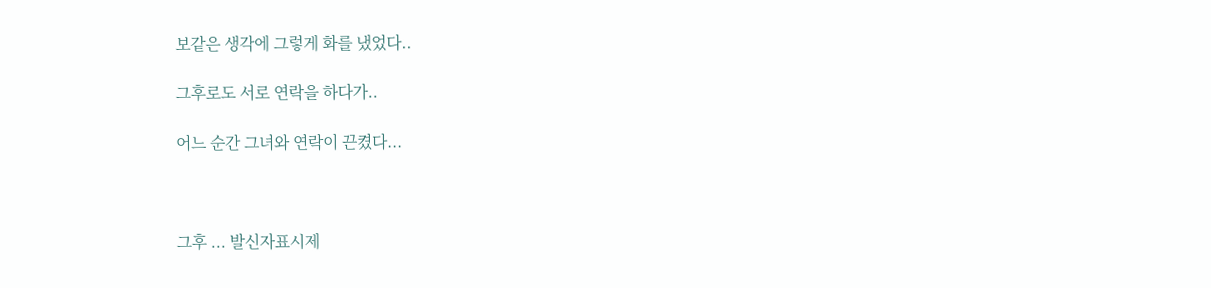보같은 생각에 그렇게 화를 냈었다..

그후로도 서로 연락을 하다가..

어느 순간 그녀와 연락이 끈켰다...



그후 ... 발신자표시제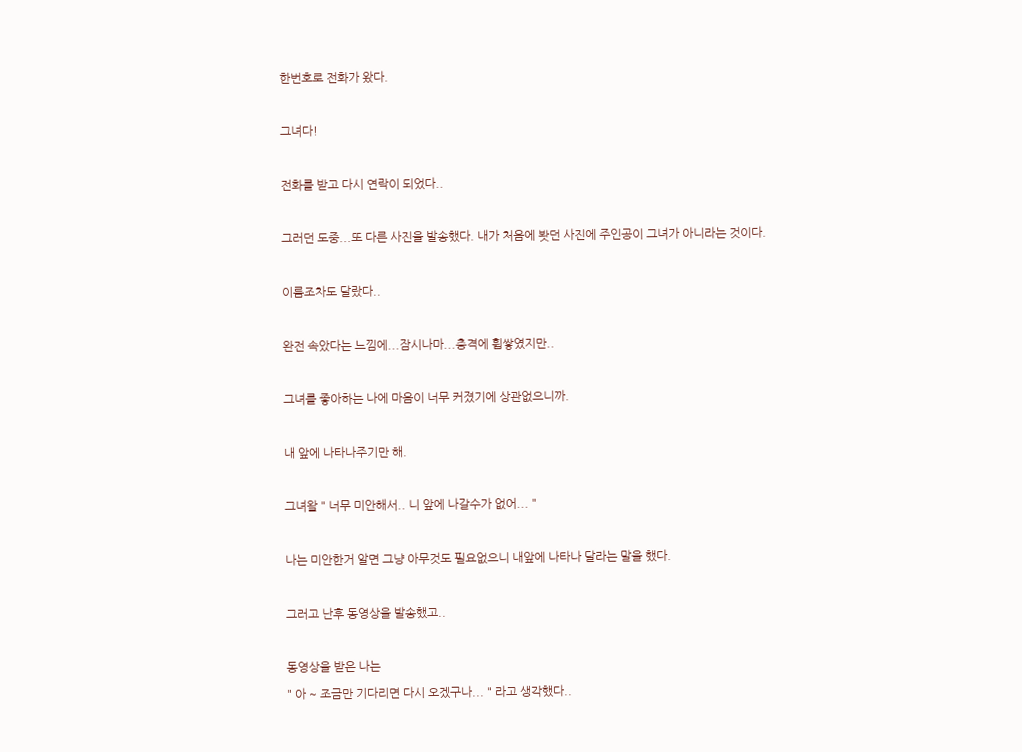한번호로 전화가 왔다.

그녀다!

전화를 받고 다시 연락이 되었다..

그러던 도중...또 다른 사진을 발송했다. 내가 처음에 봣던 사진에 주인공이 그녀가 아니라는 것이다.

이름조차도 달랐다..

완전 속았다는 느낌에...잠시나마...충격에 휩쌓였지만..

그녀를 좋아하는 나에 마음이 너무 커졌기에 상관없으니까.

내 앞에 나타나주기만 해.

그녀왈 " 너무 미안해서.. 니 앞에 나갈수가 없어... "

나는 미안한거 알면 그냥 아무것도 필요없으니 내앞에 나타나 달라는 말을 했다.

그러고 난후 동영상을 발송했고..

동영상을 받은 나는
" 아 ~ 조금만 기다리면 다시 오겠구나... " 라고 생각했다..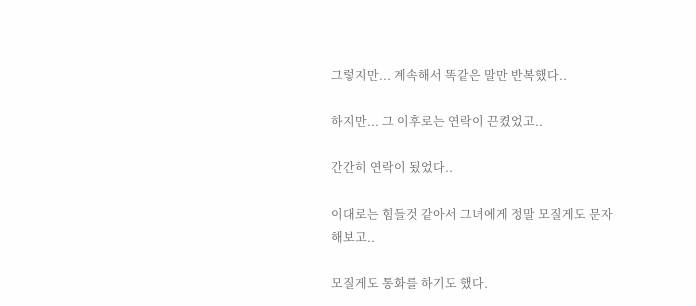그렇지만... 계속해서 똑같은 말만 반복했다..

하지만... 그 이후로는 연락이 끈켰었고..

간간히 연락이 됬었다..

이대로는 힘들것 같아서 그녀에게 정말 모질게도 문자해보고..

모질게도 통화를 하기도 했다.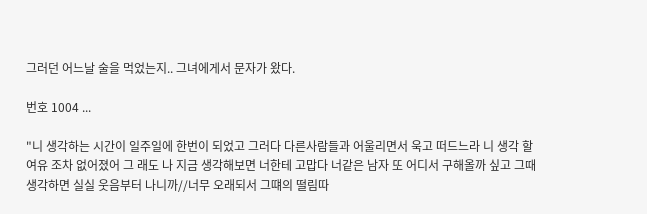그러던 어느날 술을 먹었는지.. 그녀에게서 문자가 왔다.

번호 1004 ...

"니 생각하는 시간이 일주일에 한번이 되었고 그러다 다른사람들과 어울리면서 욱고 떠드느라 니 생각 할 여유 조차 없어졌어 그 래도 나 지금 생각해보면 너한테 고맙다 너같은 남자 또 어디서 구해올까 싶고 그때 생각하면 실실 웃음부터 나니까//너무 오래되서 그떄의 떨림따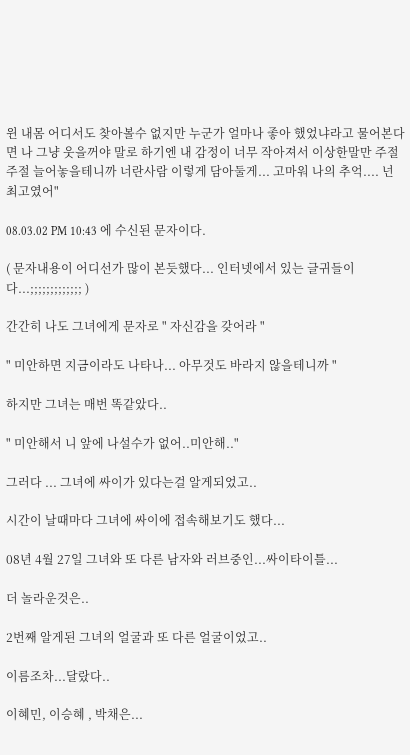윈 내몸 어디서도 찾아볼수 없지만 누군가 얼마나 좋아 했었냐라고 물어본다면 나 그냥 웃을꺼야 말로 하기엔 내 감정이 너무 작아져서 이상한말만 주절주절 늘어놓을테니까 너란사람 이렇게 담아둘게... 고마워 나의 추억.... 넌 최고였어"

08.03.02 PM 10:43 에 수신된 문자이다.

( 문자내용이 어디선가 많이 본듯했다... 인터넷에서 있는 글귀들이다...;;;;;;;;;;;;; )

간간히 나도 그녀에게 문자로 " 자신감을 갖어라 "

" 미안하면 지금이라도 나타나... 아무것도 바라지 않을테니까 "

하지만 그녀는 매번 똑같았다..

" 미안해서 니 앞에 나설수가 없어..미안해.."

그러다 ... 그녀에 싸이가 있다는걸 알게되었고..

시간이 날때마다 그녀에 싸이에 접속해보기도 했다...

08년 4월 27일 그녀와 또 다른 남자와 러브중인...싸이타이틀...

더 놀라운것은..

2번째 알게된 그녀의 얼굴과 또 다른 얼굴이었고..

이름조차...달랐다..

이혜민, 이승혜 , 박채은...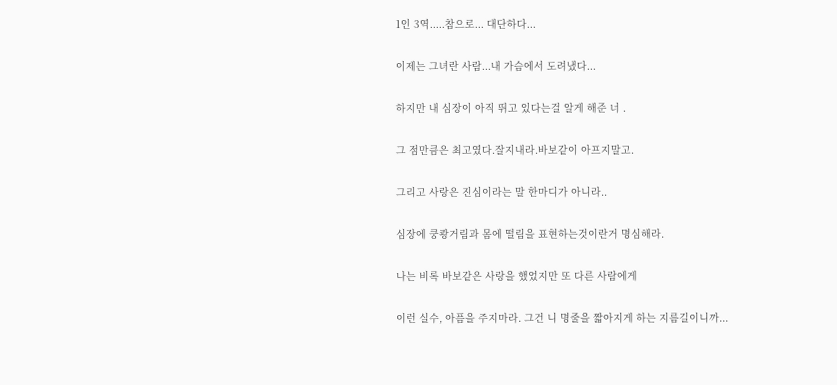1인 3역.....참으로... 대단하다...

이제는 그녀란 사람...내 가슴에서 도려냈다...

하지만 내 심장이 아직 뛰고 있다는걸 알게 해준 너 .

그 점만큼은 최고였다.잘지내라.바보같이 아프지말고.

그리고 사랑은 진심이라는 말 한마디가 아니라..

심장에 쿵쾅거림과 몸에 떨림을 표현하는것이란거 명심해라.

나는 비록 바보같은 사랑을 했었지만 또 다른 사람에게

이런 실수, 아픔을 주지마라. 그건 니 명줄을 짧아지게 하는 지름길이니까...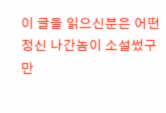이 글을 읽으신분은 어떤 정신 나간놈이 소설썼구만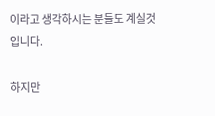이라고 생각하시는 분들도 계실것입니다.

하지만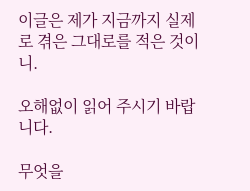이글은 제가 지금까지 실제로 겪은 그대로를 적은 것이니.

오해없이 읽어 주시기 바랍니다.

무엇을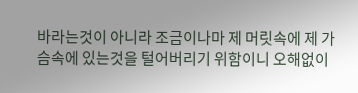바라는것이 아니라 조금이나마 제 머릿속에 제 가슴속에 있는것을 털어버리기 위함이니 오해없이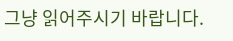그냥 읽어주시기 바랍니다.